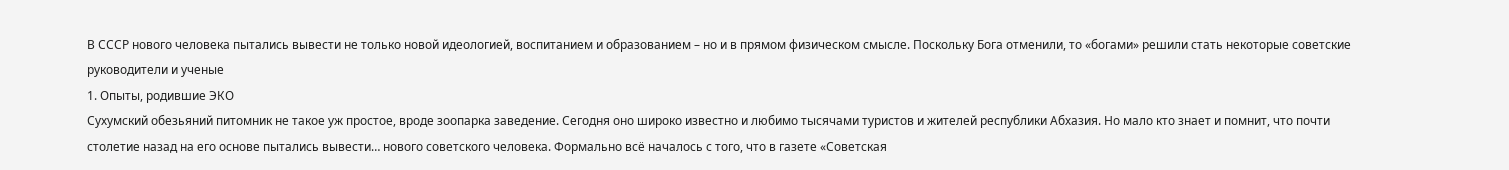В СССР нового человека пытались вывести не только новой идеологией, воспитанием и образованием – но и в прямом физическом смысле. Поскольку Бога отменили, то «богами» решили стать некоторые советские руководители и ученые
1. Опыты, родившие ЭКО
Сухумский обезьяний питомник не такое уж простое, вроде зоопарка заведение. Сегодня оно широко известно и любимо тысячами туристов и жителей республики Абхазия. Но мало кто знает и помнит, что почти столетие назад на его основе пытались вывести… нового советского человека. Формально всё началось с того, что в газете «Советская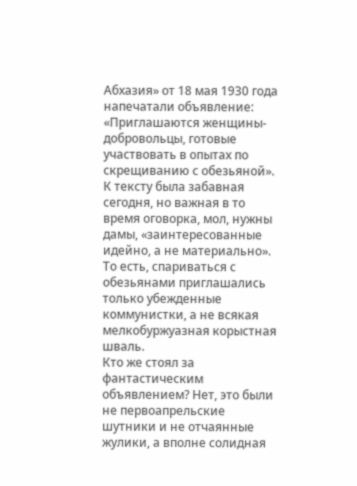Абхазия» от 18 мая 1930 года напечатали объявление: «Приглашаются женщины-добровольцы, готовые участвовать в опытах по скрещиванию с обезьяной».
К тексту была забавная сегодня, но важная в то время оговорка, мол, нужны дамы, «заинтересованные идейно, а не материально». То есть, спариваться с обезьянами приглашались только убежденные коммунистки, а не всякая мелкобуржуазная корыстная шваль.
Кто же стоял за фантастическим объявлением? Нет, это были не первоапрельские шутники и не отчаянные жулики, а вполне солидная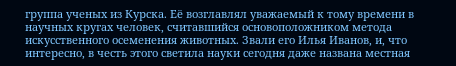группа ученых из Курска. Её возглавлял уважаемый к тому времени в научных кругах человек, считавшийся основоположником метода искусственного осеменения животных. Звали его Илья Иванов, и, что интересно, в честь этого светила науки сегодня даже названа местная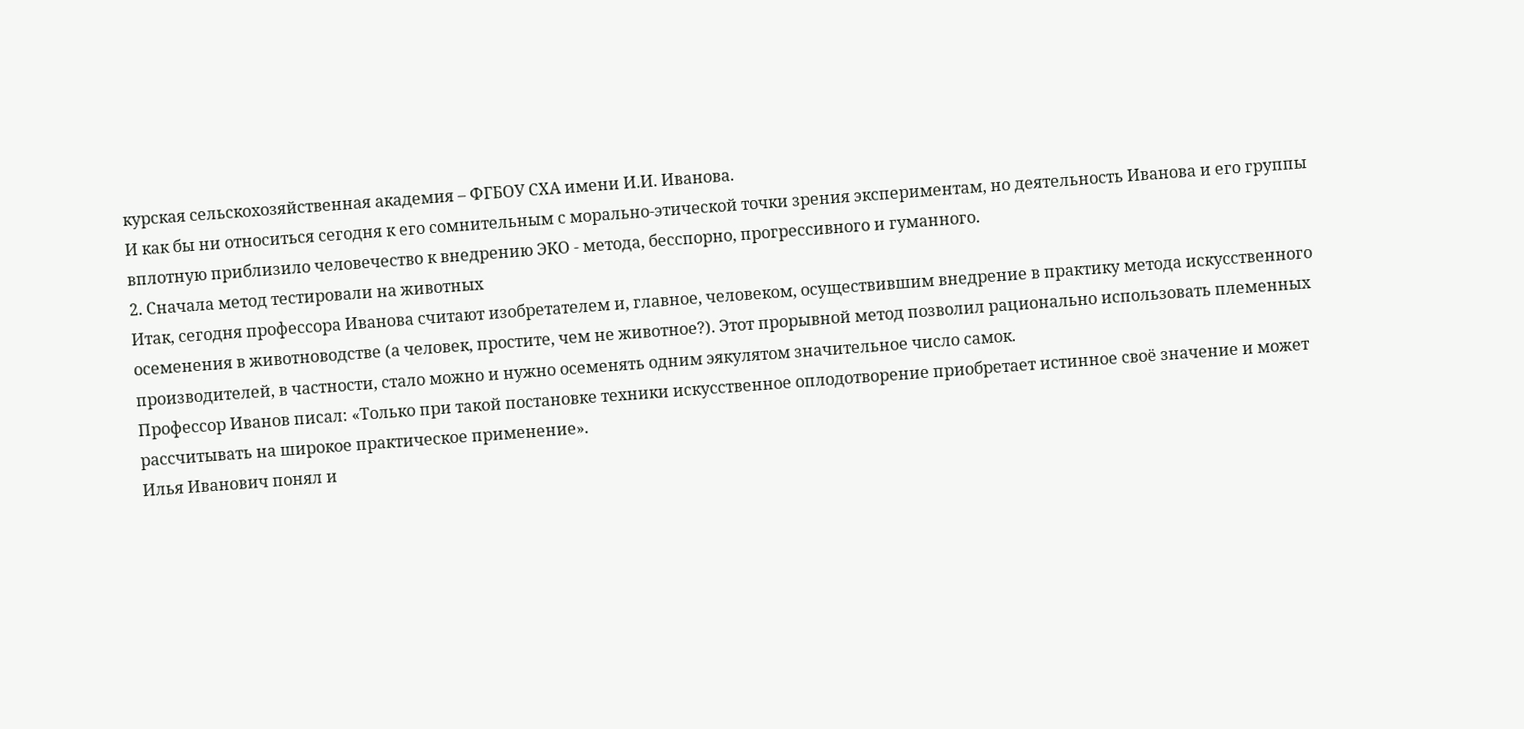курская сельскохозяйственная академия – ФГБОУ СХА имени И.И. Иванова.
И как бы ни относиться сегодня к его сомнительным с морально-этической точки зрения экспериментам, но деятельность Иванова и его группы вплотную приблизило человечество к внедрению ЭКО - метода, бесспорно, прогрессивного и гуманного.
2. Сначала метод тестировали на животных
Итак, сегодня профессора Иванова считают изобретателем и, главное, человеком, осуществившим внедрение в практику метода искусственного осеменения в животноводстве (а человек, простите, чем не животное?). Этот прорывной метод позволил рационально использовать племенных производителей, в частности, стало можно и нужно осеменять одним эякулятом значительное число самок.
Профессор Иванов писал: «Только при такой постановке техники искусственное оплодотворение приобретает истинное своё значение и может рассчитывать на широкое практическое применение».
Илья Иванович понял и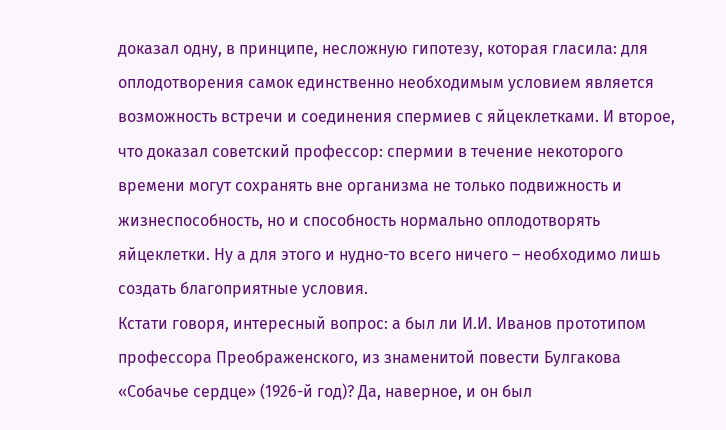доказал одну, в принципе, несложную гипотезу, которая гласила: для оплодотворения самок единственно необходимым условием является возможность встречи и соединения спермиев с яйцеклетками. И второе, что доказал советский профессор: спермии в течение некоторого времени могут сохранять вне организма не только подвижность и жизнеспособность, но и способность нормально оплодотворять яйцеклетки. Ну а для этого и нудно-то всего ничего – необходимо лишь создать благоприятные условия.
Кстати говоря, интересный вопрос: а был ли И.И. Иванов прототипом профессора Преображенского, из знаменитой повести Булгакова «Собачье сердце» (1926-й год)? Да, наверное, и он был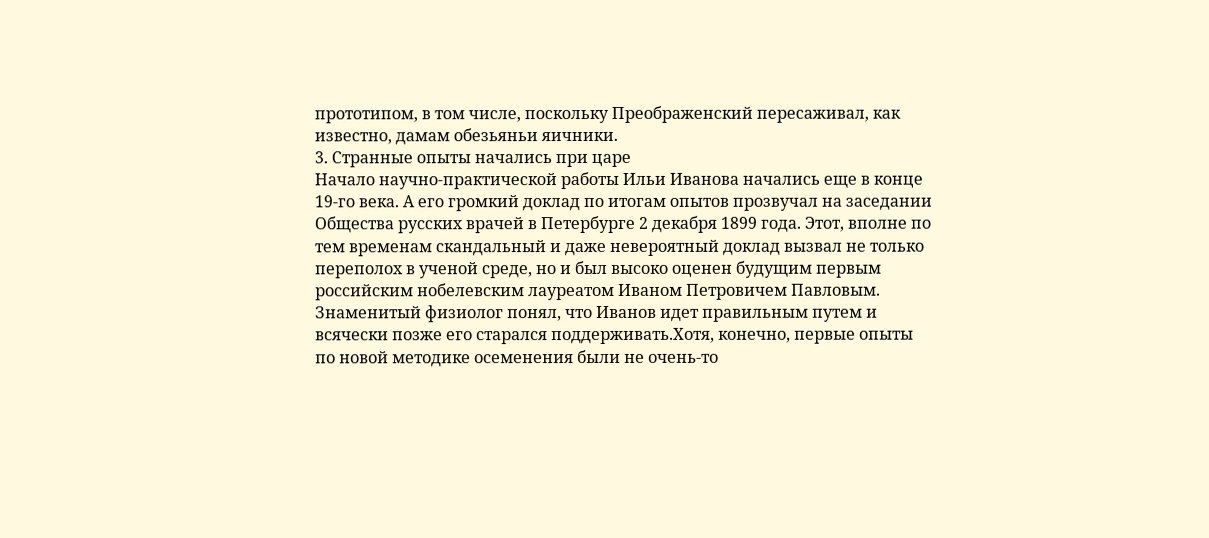прототипом, в том числе, поскольку Преображенский пересаживал, как известно, дамам обезьяньи яичники.
3. Странные опыты начались при царе
Начало научно-практической работы Ильи Иванова начались еще в конце 19-го века. А его громкий доклад по итогам опытов прозвучал на заседании Общества русских врачей в Петербурге 2 декабря 1899 года. Этот, вполне по тем временам скандальный и даже невероятный доклад вызвал не только переполох в ученой среде, но и был высоко оценен будущим первым российским нобелевским лауреатом Иваном Петровичем Павловым. Знаменитый физиолог понял, что Иванов идет правильным путем и всячески позже его старался поддерживать.Хотя, конечно, первые опыты по новой методике осеменения были не очень-то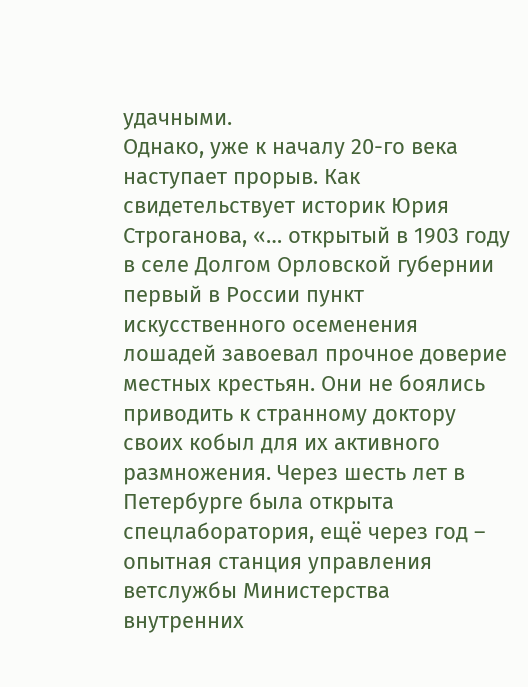удачными.
Однако, уже к началу 20-го века наступает прорыв. Как свидетельствует историк Юрия Строганова, «… открытый в 1903 году в селе Долгом Орловской губернии первый в России пункт искусственного осеменения лошадей завоевал прочное доверие местных крестьян. Они не боялись приводить к странному доктору своих кобыл для их активного размножения. Через шесть лет в Петербурге была открыта спецлаборатория, ещё через год – опытная станция управления ветслужбы Министерства внутренних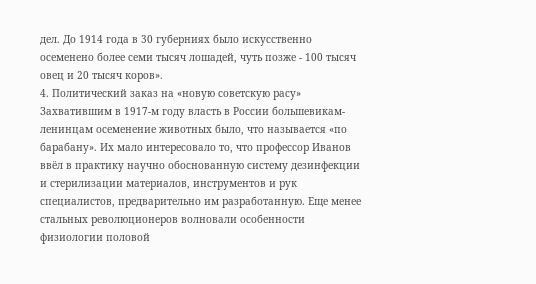дел. До 1914 года в 30 губерниях было искусственно осеменено более семи тысяч лошадей, чуть позже - 100 тысяч овец и 20 тысяч коров».
4. Политический заказ на «новую советскую расу»
Захватившим в 1917-м году власть в России большевикам-ленинцам осеменение животных было, что называется «по барабану». Их мало интересовало то, что профессор Иванов ввёл в практику научно обоснованную систему дезинфекции и стерилизации материалов, инструментов и рук специалистов, предварительно им разработанную. Еще менее стальных революционеров волновали особенности физиологии половой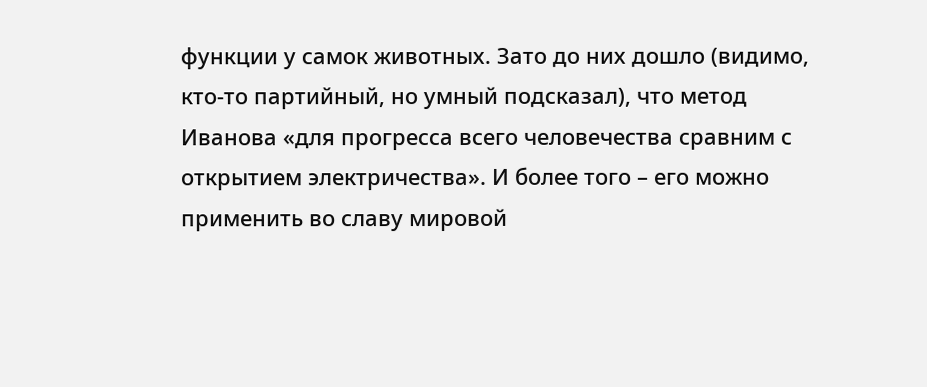функции у самок животных. Зато до них дошло (видимо, кто-то партийный, но умный подсказал), что метод Иванова «для прогресса всего человечества сравним с открытием электричества». И более того – его можно применить во славу мировой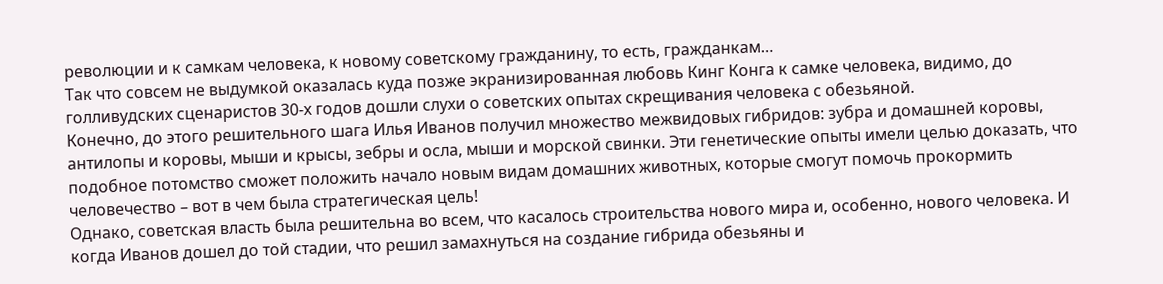революции и к самкам человека, к новому советскому гражданину, то есть, гражданкам…
Так что совсем не выдумкой оказалась куда позже экранизированная любовь Кинг Конга к самке человека, видимо, до голливудских сценаристов 30-х годов дошли слухи о советских опытах скрещивания человека с обезьяной.
Конечно, до этого решительного шага Илья Иванов получил множество межвидовых гибридов: зубра и домашней коровы, антилопы и коровы, мыши и крысы, зебры и осла, мыши и морской свинки. Эти генетические опыты имели целью доказать, что подобное потомство сможет положить начало новым видам домашних животных, которые смогут помочь прокормить человечество – вот в чем была стратегическая цель!
Однако, советская власть была решительна во всем, что касалось строительства нового мира и, особенно, нового человека. И когда Иванов дошел до той стадии, что решил замахнуться на создание гибрида обезьяны и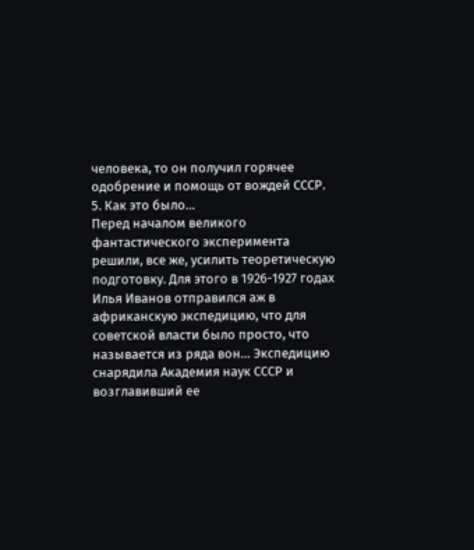человека, то он получил горячее одобрение и помощь от вождей СССР.
5. Как это было…
Перед началом великого фантастического эксперимента решили, все же, усилить теоретическую подготовку. Для этого в 1926-1927 годах Илья Иванов отправился аж в африканскую экспедицию, что для советской власти было просто, что называется из ряда вон… Экспедицию снарядила Академия наук СССР и возглавивший ее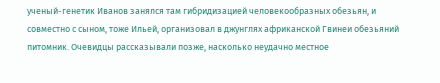ученый-генетик Иванов занялся там гибридизацией человекообразных обезьян, и совместно с сыном, тоже Ильей, организовал в джунглях африканской Гвинеи обезьяний питомник. Очевидцы рассказывали позже, насколько неудачно местное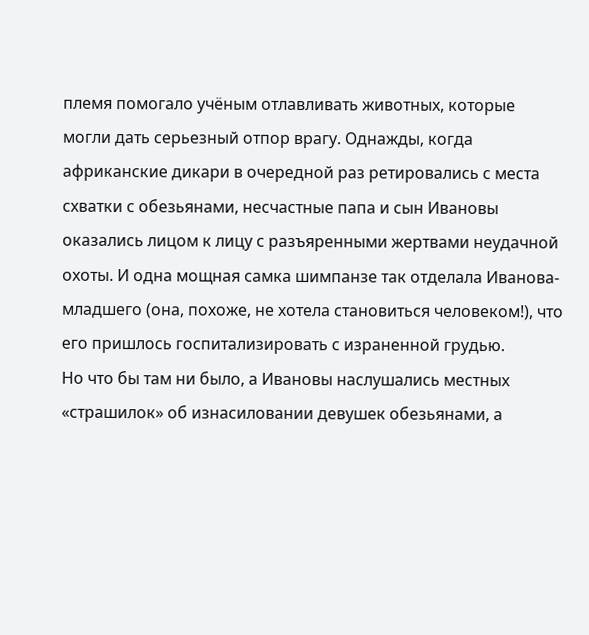племя помогало учёным отлавливать животных, которые могли дать серьезный отпор врагу. Однажды, когда африканские дикари в очередной раз ретировались с места схватки с обезьянами, несчастные папа и сын Ивановы оказались лицом к лицу с разъяренными жертвами неудачной охоты. И одна мощная самка шимпанзе так отделала Иванова-младшего (она, похоже, не хотела становиться человеком!), что его пришлось госпитализировать с израненной грудью.
Но что бы там ни было, а Ивановы наслушались местных «страшилок» об изнасиловании девушек обезьянами, а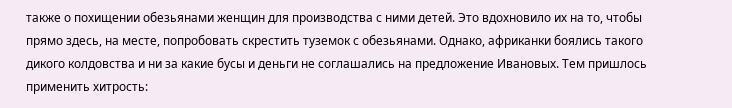также о похищении обезьянами женщин для производства с ними детей. Это вдохновило их на то, чтобы прямо здесь, на месте, попробовать скрестить туземок с обезьянами. Однако, африканки боялись такого дикого колдовства и ни за какие бусы и деньги не соглашались на предложение Ивановых. Тем пришлось применить хитрость: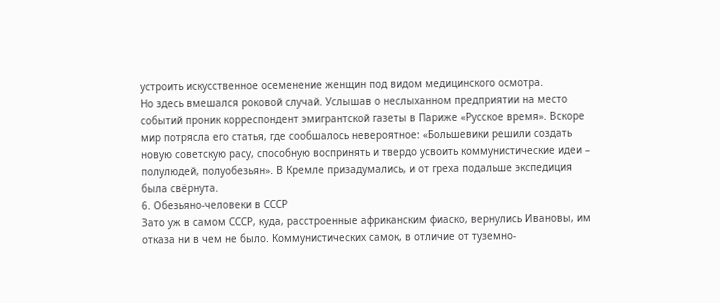устроить искусственное осеменение женщин под видом медицинского осмотра.
Но здесь вмешался роковой случай. Услышав о неслыханном предприятии на место событий проник корреспондент эмигрантской газеты в Париже «Русское время». Вскоре мир потрясла его статья, где сообшалось невероятное: «Большевики решили создать новую советскую расу, способную воспринять и твердо усвоить коммунистические идеи – полулюдей, полуобезьян». В Кремле призадумались, и от греха подальше экспедиция была свёрнута.
6. Обезьяно-человеки в СССР
Зато уж в самом СССР, куда, расстроенные африканским фиаско, вернулись Ивановы, им отказа ни в чем не было. Коммунистических самок, в отличие от туземно-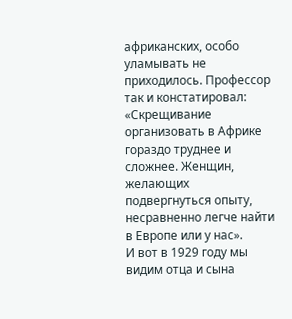африканских, особо уламывать не приходилось. Профессор так и констатировал: «Скрещивание организовать в Африке гораздо труднее и сложнее. Женщин, желающих подвергнуться опыту, несравненно легче найти в Европе или у нас».
И вот в 1929 году мы видим отца и сына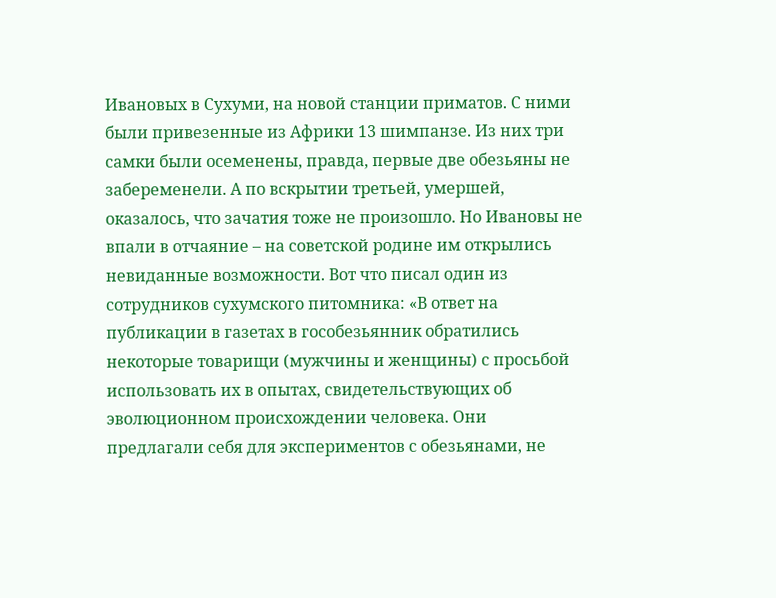Ивановых в Сухуми, на новой станции приматов. С ними были привезенные из Африки 13 шимпанзе. Из них три самки были осеменены, правда, первые две обезьяны не забеременели. А по вскрытии третьей, умершей, оказалось, что зачатия тоже не произошло. Но Ивановы не впали в отчаяние – на советской родине им открылись невиданные возможности. Вот что писал один из сотрудников сухумского питомника: «В ответ на публикации в газетах в гособезьянник обратились некоторые товарищи (мужчины и женщины) с просьбой использовать их в опытах, свидетельствующих об эволюционном происхождении человека. Они предлагали себя для экспериментов с обезьянами, не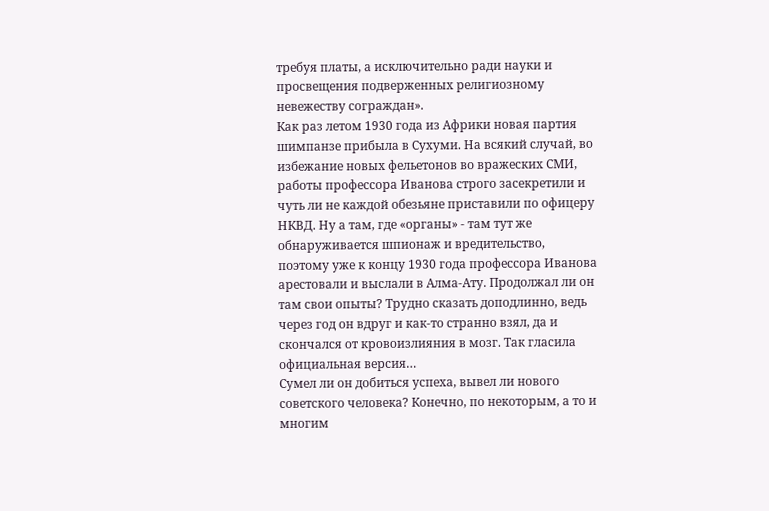требуя платы, а исключительно ради науки и просвещения подверженных религиозному невежеству сограждан».
Как раз летом 1930 года из Африки новая партия шимпанзе прибыла в Сухуми. На всякий случай, во избежание новых фельетонов во вражеских СМИ, работы профессора Иванова строго засекретили и чуть ли не каждой обезьяне приставили по офицеру НКВД. Ну а там, где «органы» - там тут же обнаруживается шпионаж и вредительство, поэтому уже к концу 1930 года профессора Иванова арестовали и выслали в Алма-Ату. Продолжал ли он там свои опыты? Трудно сказать доподлинно, ведь через год он вдруг и как-то странно взял, да и скончался от кровоизлияния в мозг. Так гласила официальная версия…
Сумел ли он добиться успеха, вывел ли нового советского человека? Конечно, по некоторым, а то и многим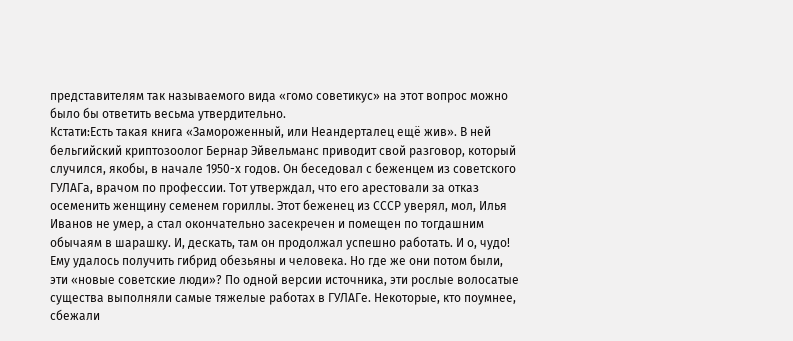представителям так называемого вида «гомо советикус» на этот вопрос можно было бы ответить весьма утвердительно.
Кстати:Есть такая книга «Замороженный, или Неандерталец ещё жив». В ней бельгийский криптозоолог Бернар Эйвельманс приводит свой разговор, который случился, якобы, в начале 1950-х годов. Он беседовал с беженцем из советского ГУЛАГа, врачом по профессии. Тот утверждал, что его арестовали за отказ осеменить женщину семенем гориллы. Этот беженец из СССР уверял, мол, Илья Иванов не умер, а стал окончательно засекречен и помещен по тогдашним обычаям в шарашку. И, дескать, там он продолжал успешно работать. И о, чудо! Ему удалось получить гибрид обезьяны и человека. Но где же они потом были, эти «новые советские люди»? По одной версии источника, эти рослые волосатые существа выполняли самые тяжелые работах в ГУЛАГе. Некоторые, кто поумнее, сбежали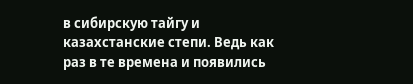в сибирскую тайгу и казахстанские степи. Ведь как раз в те времена и появились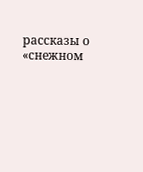рассказы о «снежном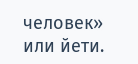человек» или йети.